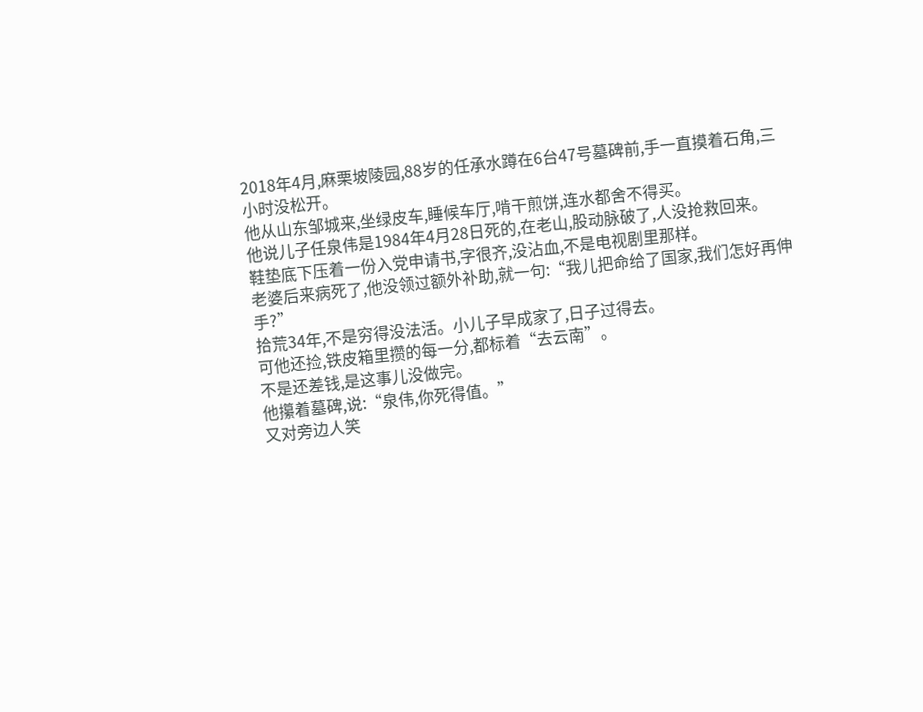2018年4月,麻栗坡陵园,88岁的任承水蹲在6台47号墓碑前,手一直摸着石角,三小时没松开。
他从山东邹城来,坐绿皮车,睡候车厅,啃干煎饼,连水都舍不得买。
他说儿子任泉伟是1984年4月28日死的,在老山,股动脉破了,人没抢救回来。
鞋垫底下压着一份入党申请书,字很齐,没沾血,不是电视剧里那样。
老婆后来病死了,他没领过额外补助,就一句:“我儿把命给了国家,我们怎好再伸手?”
拾荒34年,不是穷得没法活。小儿子早成家了,日子过得去。
可他还捡,铁皮箱里攒的每一分,都标着“去云南”。
不是还差钱,是这事儿没做完。
他攥着墓碑,说:“泉伟,你死得值。”
又对旁边人笑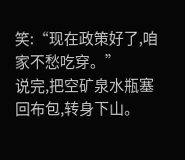笑:“现在政策好了,咱家不愁吃穿。”
说完,把空矿泉水瓶塞回布包,转身下山。